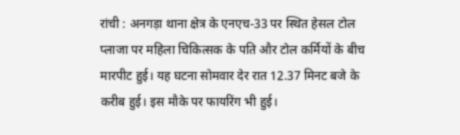रांची : अनगड़ा थाना क्षेत्र के एनएच-33 पर स्थित हेसल टोल प्लाजा पर महिला चिकित्सक के पति और टोल कर्मियों के बीच मारपीट हुई। यह घटना सोमवार देर रात 12.37 मिनट बजे के करीब हुई। इस मौके पर फायरिंग भी हुई।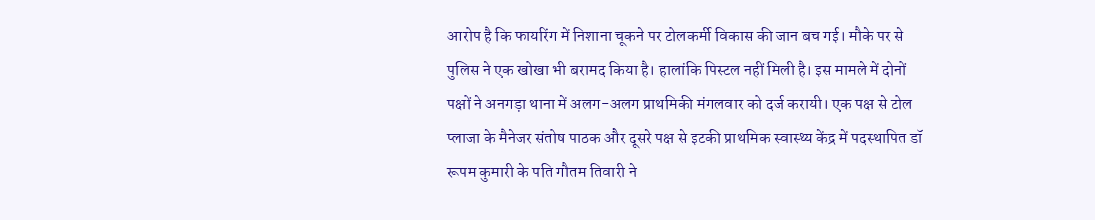आरोप है कि फायरिंग में निशाना चूकने पर टोलकर्मी विकास की जान बच गई। मौके पर से पुलिस ने एक खोखा भी बरामद किया है। हालांकि पिस्टल नहीं मिली है। इस मामले में दोनों पक्षों ने अनगड़ा थाना में अलग-अलग प्राथमिकी मंगलवार को दर्ज करायी। एक पक्ष से टोल प्लाजा के मैनेजर संतोष पाठक और दूसरे पक्ष से इटकी प्राथमिक स्वास्थ्य केंद्र में पदस्थापित डॉ रूपम कुमारी के पति गौतम तिवारी ने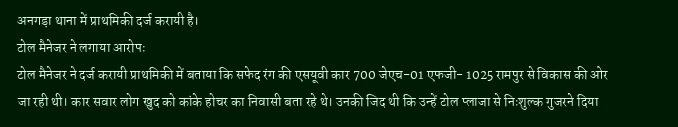अनगड़ा थाना में प्राथमिकी दर्ज करायी है।
टोल मैनेजर ने लगाया आरोपः
टोल मैनेजर ने दर्ज करायी प्राथमिकी में बताया कि सफेद रंग की एसयूवी कार 700 जेएच-01 एफजी- 1025 रामपुर से विकास की ओर जा रही थी। कार सवार लोग खुद को कांके होचर का निवासी बता रहे थे। उनकी जिद थी कि उन्हें टोल प्लाजा से निःशुल्क गुजरने दिया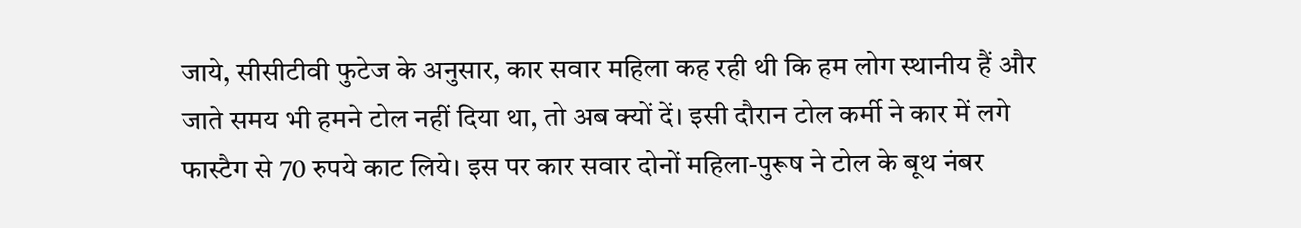जाये, सीसीटीवी फुटेज के अनुसार, कार सवार महिला कह रही थी कि हम लोग स्थानीय हैं और जाते समय भी हमने टोल नहीं दिया था, तो अब क्यों दें। इसी दौरान टोल कर्मी ने कार में लगे फास्टैग से 70 रुपये काट लिये। इस पर कार सवार दोनों महिला-पुरूष ने टोल के बूथ नंबर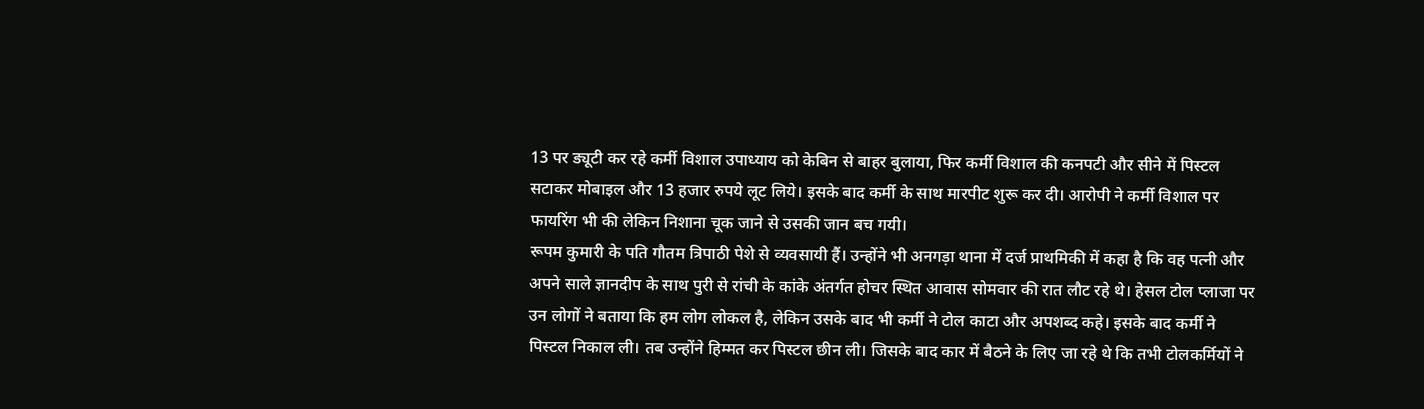13 पर ड्यूटी कर रहे कर्मी विशाल उपाध्याय को केबिन से बाहर बुलाया, फिर कर्मी विशाल की कनपटी और सीने में पिस्टल सटाकर मोबाइल और 13 हजार रुपये लूट लिये। इसके बाद कर्मी के साथ मारपीट शुरू कर दी। आरोपी ने कर्मी विशाल पर फायरिंग भी की लेकिन निशाना चूक जाने से उसकी जान बच गयी।
रूपम कुमारी के पति गौतम त्रिपाठी पेशे से व्यवसायी हैं। उन्होंने भी अनगड़ा थाना में दर्ज प्राथमिकी में कहा है कि वह पत्नी और अपने साले ज्ञानदीप के साथ पुरी से रांची के कांके अंतर्गत होचर स्थित आवास सोमवार की रात लौट रहे थे। हेसल टोल प्लाजा पर उन लोगों ने बताया कि हम लोग लोकल है, लेकिन उसके बाद भी कर्मी ने टोल काटा और अपशब्द कहे। इसके बाद कर्मी ने पिस्टल निकाल ली। तब उन्होंने हिम्मत कर पिस्टल छीन ली। जिसके बाद कार में बैठने के लिए जा रहे थे कि तभी टोलकर्मियों ने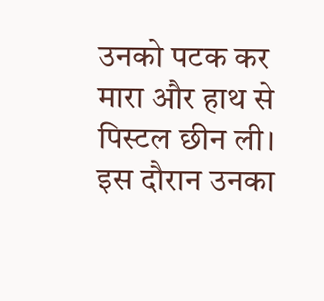उनको पटक कर मारा और हाथ से पिस्टल छीन ली। इस दौरान उनका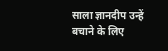साला ज्ञानदीप उन्हें बचाने के लिए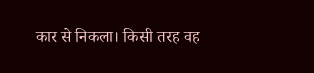कार से निकला। किसी तरह वह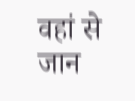वहां से जान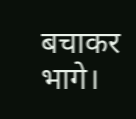बचाकर भागे।